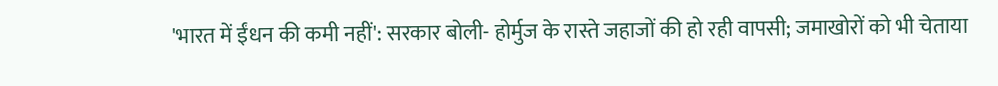'भारत में ईंधन की कमी नहीं': सरकार बोली- होर्मुज के रास्ते जहाजों की हो रही वापसी; जमाखोरों को भी चेताया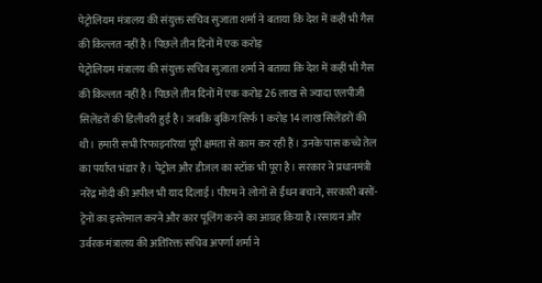पेट्रोलियम मंत्रालय की संयुक्त सचिव सुजाता शर्मा ने बताया कि देश में कहीं भी गैस की किल्लत नहीं है। पिछले तीन दिनों में एक करोड़
पेट्रोलियम मंत्रालय की संयुक्त सचिव सुजाता शर्मा ने बताया कि देश में कहीं भी गैस की किल्लत नहीं है। पिछले तीन दिनों में एक करोड़ 26 लाख से ज्यादा एलपीजी सिलेंडरों की डिलीवरी हुई है। जबकि बुकिंग सिर्फ 1 करोड़ 14 लाख सिलेंडरों की थी। हमारी सभी रिफाइनरियां पूरी क्षमता से काम कर रही हैं। उनके पास कच्चे तेल का पर्याप्त भंडार है। पेट्रोल और डीजल का स्टॉक भी पूरा है। सरकार ने प्रधानमंत्री नरेंद्र मोदी की अपील भी याद दिलाई। पीएम ने लोगों से ईंधन बचाने, सरकारी बसों-ट्रेनों का इस्तेमाल करने और कार पूलिंग करने का आग्रह किया है।रसायन और उर्वरक मंत्रालय की अतिरिक्त सचिव अपर्णा शर्मा ने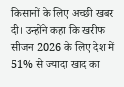किसानों के लिए अच्छी खबर दी। उन्होंने कहा कि खरीफ सीजन 2026 के लिए देश में 51% से ज्यादा खाद का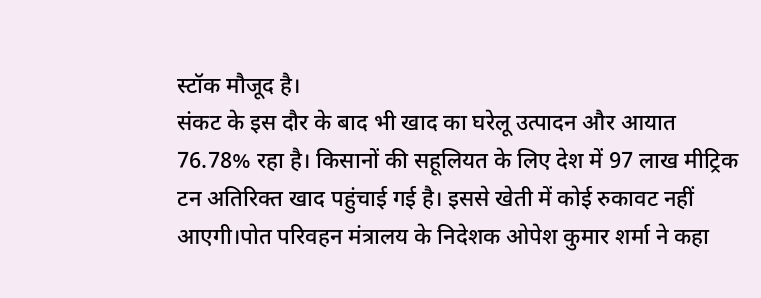स्टॉक मौजूद है।
संकट के इस दौर के बाद भी खाद का घरेलू उत्पादन और आयात 76.78% रहा है। किसानों की सहूलियत के लिए देश में 97 लाख मीट्रिक टन अतिरिक्त खाद पहुंचाई गई है। इससे खेती में कोई रुकावट नहीं आएगी।पोत परिवहन मंत्रालय के निदेशक ओपेश कुमार शर्मा ने कहा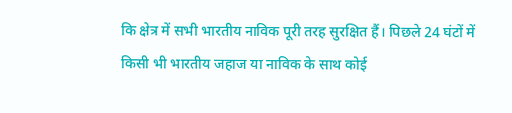कि क्षेत्र में सभी भारतीय नाविक पूरी तरह सुरक्षित हैं। पिछले 24 घंटों में किसी भी भारतीय जहाज या नाविक के साथ कोई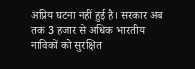अप्रिय घटना नहीं हुई है। सरकार अब तक 3 हजार से अधिक भारतीय नाविकों को सुरक्षित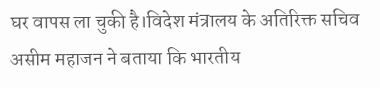घर वापस ला चुकी है।विदेश मंत्रालय के अतिरिक्त सचिव असीम महाजन ने बताया कि भारतीय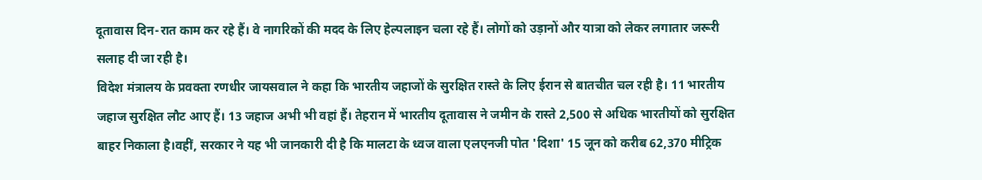दूतावास दिन-रात काम कर रहे हैं। वे नागरिकों की मदद के लिए हेल्पलाइन चला रहे हैं। लोगों को उड़ानों और यात्रा को लेकर लगातार जरूरी सलाह दी जा रही है।
विदेश मंत्रालय के प्रवक्ता रणधीर जायसवाल ने कहा कि भारतीय जहाजों के सुरक्षित रास्ते के लिए ईरान से बातचीत चल रही है। 11 भारतीय जहाज सुरक्षित लौट आए हैं। 13 जहाज अभी भी वहां हैं। तेहरान में भारतीय दूतावास ने जमीन के रास्ते 2,500 से अधिक भारतीयों को सुरक्षित बाहर निकाला है।वहीं, सरकार ने यह भी जानकारी दी है कि मालटा के ध्वज वाला एलएनजी पोत 'दिशा' 15 जून को करीब 62,370 मीट्रिक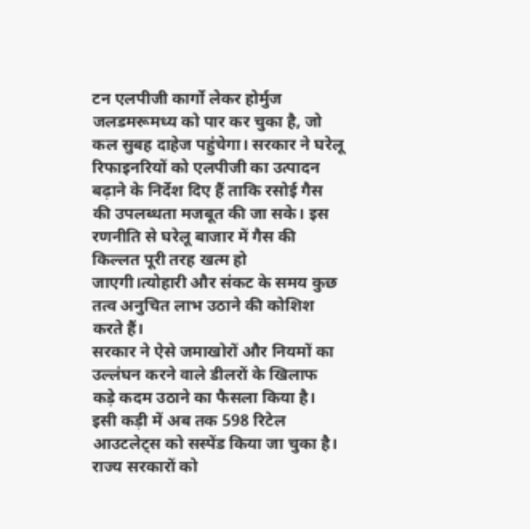टन एलपीजी कार्गो लेकर होर्मुज जलडमरूमध्य को पार कर चुका है, जो कल सुबह दाहेज पहुंचेगा। सरकार ने घरेलू रिफाइनरियों को एलपीजी का उत्पादन बढ़ाने के निर्देश दिए हैं ताकि रसोई गैस की उपलब्धता मजबूत की जा सके। इस रणनीति से घरेलू बाजार में गैस की किल्लत पूरी तरह खत्म हो जाएगी।त्योहारी और संकट के समय कुछ तत्व अनुचित लाभ उठाने की कोशिश करते हैं।
सरकार ने ऐसे जमाखोरों और नियमों का उल्लंघन करने वाले डीलरों के खिलाफ कड़े कदम उठाने का फैसला किया है। इसी कड़ी में अब तक 598 रिटेल आउटलेट्स को सस्पेंड किया जा चुका है। राज्य सरकारों को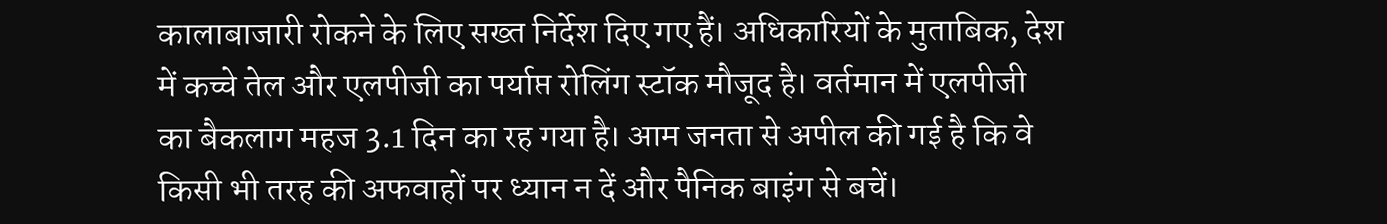कालाबाजारी रोकने के लिए सख्त निर्देश दिए गए हैं। अधिकारियों के मुताबिक, देश में कच्चे तेल और एलपीजी का पर्याप्त रोलिंग स्टॉक मौजूद है। वर्तमान में एलपीजी का बैकलाग महज 3.1 दिन का रह गया है। आम जनता से अपील की गई है कि वे किसी भी तरह की अफवाहों पर ध्यान न दें और पैनिक बाइंग से बचें।